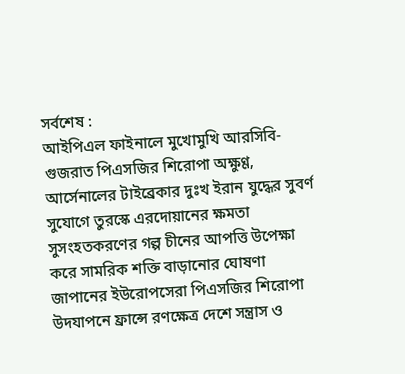সর্বশেষ :
আইপিএল ফাইনালে মুখোমুখি আরসিবি-গুজরাত পিএসজির শিরোপা অক্ষুণ্ণ, আর্সেনালের টাইব্রেকার দুঃখ ইরান যুদ্ধের সুবর্ণ সুযোগে তুরস্কে এরদোয়ানের ক্ষমতা সুসংহতকরণের গল্প চীনের আপত্তি উপেক্ষা করে সামরিক শক্তি বাড়ানোর ঘোষণা জাপানের ইউরোপসেরা পিএসজির শিরোপা উদযাপনে ফ্রান্সে রণক্ষেত্র দেশে সন্ত্রাস ও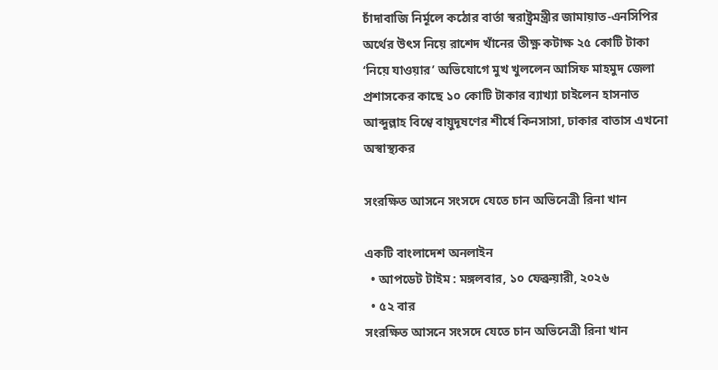চাঁদাবাজি নির্মূলে কঠোর বার্তা স্বরাষ্ট্রমন্ত্রীর জামায়াত-এনসিপির অর্থের উৎস নিয়ে রাশেদ খাঁনের তীক্ষ্ণ কটাক্ষ ২৫ কোটি টাকা ‘নিয়ে যাওয়ার’ অভিযোগে মুখ খুললেন আসিফ মাহমুদ জেলা প্রশাসকের কাছে ১০ কোটি টাকার ব্যাখ্যা চাইলেন হাসনাত আব্দুল্লাহ বিশ্বে বায়ুদূষণের শীর্ষে কিনসাসা, ঢাকার বাতাস এখনো অস্বাস্থ্যকর

সংরক্ষিত আসনে সংসদে যেতে চান অভিনেত্রী রিনা খান

একটি বাংলাদেশ অনলাইন
  • আপডেট টাইম : মঙ্গলবার, ১০ ফেব্রুয়ারী, ২০২৬
  • ৫২ বার
সংরক্ষিত আসনে সংসদে যেতে চান অভিনেত্রী রিনা খান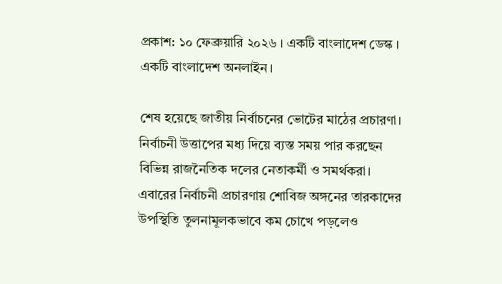প্রকাশ: ১০ ফেব্রুয়ারি ২০২৬ । একটি বাংলাদেশ ডেস্ক । একটি বাংলাদেশ অনলাইন।

শেষ হয়েছে জাতীয় নির্বাচনের ভোটের মাঠের প্রচারণা। নির্বাচনী উত্তাপের মধ্য দিয়ে ব্যস্ত সময় পার করছেন বিভিন্ন রাজনৈতিক দলের নেতাকর্মী ও সমর্থকরা। এবারের নির্বাচনী প্রচারণায় শোবিজ অঙ্গনের তারকাদের উপস্থিতি তুলনামূলকভাবে কম চোখে পড়লেও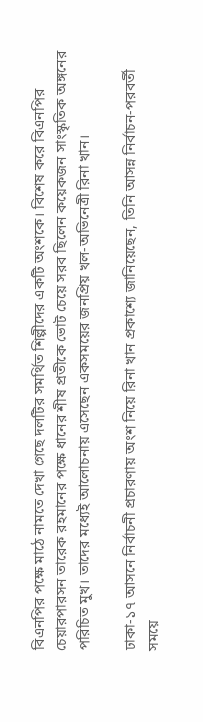বিএনপির পক্ষে মাঠে নামতে দেখা গেছে দলটির সমর্থিত শিল্পীদের একটি অংশকে। বিশেষ করে বিএনপির চেয়ারপারসন তারেক রহমানের পক্ষে ধানের শীষ প্রতীকে ভোট চেয়ে সরব ছিলেন কয়েকজন সাংস্কৃতিক অঙ্গনের পরিচিত মুখ। তাদের মধ্যেই আলোচনায় এসেছেন একসময়ের জনপ্রিয় খল-অভিনেত্রী রিনা খান।

ঢাকা-১৭ আসনে নির্বাচনী প্রচারণায় অংশ নিয়ে রিনা খান প্রকাশ্যে জানিয়েছেন, তিনি আসন্ন নির্বাচন-পরবর্তী সময়ে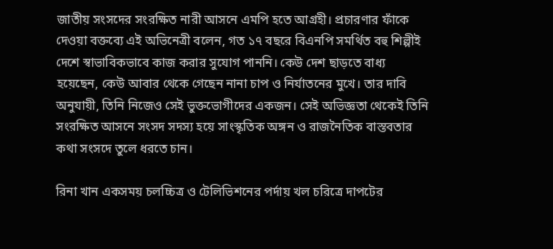জাতীয় সংসদের সংরক্ষিত নারী আসনে এমপি হতে আগ্রহী। প্রচারণার ফাঁকে দেওয়া বক্তব্যে এই অভিনেত্রী বলেন, গত ১৭ বছরে বিএনপি সমর্থিত বহু শিল্পীই দেশে স্বাভাবিকভাবে কাজ করার সুযোগ পাননি। কেউ দেশ ছাড়তে বাধ্য হয়েছেন, কেউ আবার থেকে গেছেন নানা চাপ ও নির্যাতনের মুখে। তার দাবি অনুযায়ী, তিনি নিজেও সেই ভুক্তভোগীদের একজন। সেই অভিজ্ঞতা থেকেই তিনি সংরক্ষিত আসনে সংসদ সদস্য হয়ে সাংস্কৃতিক অঙ্গন ও রাজনৈতিক বাস্তবতার কথা সংসদে তুলে ধরতে চান।

রিনা খান একসময় চলচ্চিত্র ও টেলিভিশনের পর্দায় খল চরিত্রে দাপটের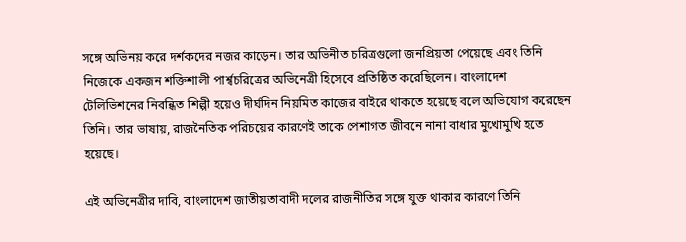সঙ্গে অভিনয় করে দর্শকদের নজর কাড়েন। তার অভিনীত চরিত্রগুলো জনপ্রিয়তা পেয়েছে এবং তিনি নিজেকে একজন শক্তিশালী পার্শ্বচরিত্রের অভিনেত্রী হিসেবে প্রতিষ্ঠিত করেছিলেন। বাংলাদেশ টেলিভিশনের নিবন্ধিত শিল্পী হয়েও দীর্ঘদিন নিয়মিত কাজের বাইরে থাকতে হয়েছে বলে অভিযোগ করেছেন তিনি। তার ভাষায়, রাজনৈতিক পরিচয়ের কারণেই তাকে পেশাগত জীবনে নানা বাধার মুখোমুখি হতে হয়েছে।

এই অভিনেত্রীর দাবি, বাংলাদেশ জাতীয়তাবাদী দলের রাজনীতির সঙ্গে যুক্ত থাকার কারণে তিনি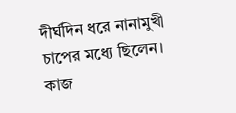দীর্ঘদিন ধরে নানামুখী চাপের মধ্যে ছিলেন। কাজ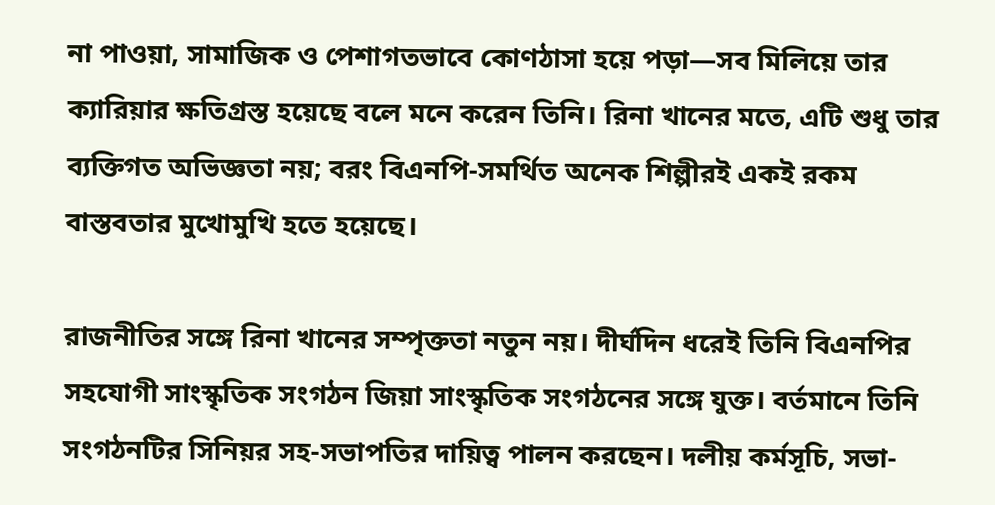না পাওয়া, সামাজিক ও পেশাগতভাবে কোণঠাসা হয়ে পড়া—সব মিলিয়ে তার ক্যারিয়ার ক্ষতিগ্রস্ত হয়েছে বলে মনে করেন তিনি। রিনা খানের মতে, এটি শুধু তার ব্যক্তিগত অভিজ্ঞতা নয়; বরং বিএনপি-সমর্থিত অনেক শিল্পীরই একই রকম বাস্তবতার মুখোমুখি হতে হয়েছে।

রাজনীতির সঙ্গে রিনা খানের সম্পৃক্ততা নতুন নয়। দীর্ঘদিন ধরেই তিনি বিএনপির সহযোগী সাংস্কৃতিক সংগঠন জিয়া সাংস্কৃতিক সংগঠনের সঙ্গে যুক্ত। বর্তমানে তিনি সংগঠনটির সিনিয়র সহ-সভাপতির দায়িত্ব পালন করছেন। দলীয় কর্মসূচি, সভা-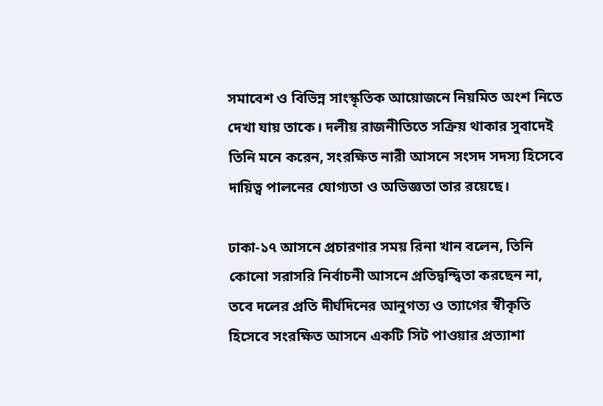সমাবেশ ও বিভিন্ন সাংস্কৃতিক আয়োজনে নিয়মিত অংশ নিতে দেখা যায় তাকে। দলীয় রাজনীতিতে সক্রিয় থাকার সুবাদেই তিনি মনে করেন, সংরক্ষিত নারী আসনে সংসদ সদস্য হিসেবে দায়িত্ব পালনের যোগ্যতা ও অভিজ্ঞতা তার রয়েছে।

ঢাকা-১৭ আসনে প্রচারণার সময় রিনা খান বলেন, তিনি কোনো সরাসরি নির্বাচনী আসনে প্রতিদ্বন্দ্বিতা করছেন না, তবে দলের প্রতি দীর্ঘদিনের আনুগত্য ও ত্যাগের স্বীকৃতি হিসেবে সংরক্ষিত আসনে একটি সিট পাওয়ার প্রত্যাশা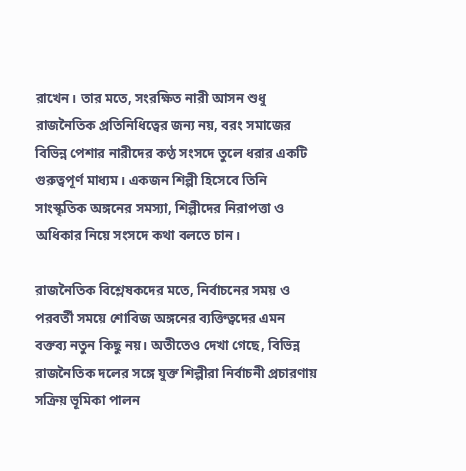রাখেন। তার মতে, সংরক্ষিত নারী আসন শুধু রাজনৈতিক প্রতিনিধিত্বের জন্য নয়, বরং সমাজের বিভিন্ন পেশার নারীদের কণ্ঠ সংসদে তুলে ধরার একটি গুরুত্বপূর্ণ মাধ্যম। একজন শিল্পী হিসেবে তিনি সাংস্কৃতিক অঙ্গনের সমস্যা, শিল্পীদের নিরাপত্তা ও অধিকার নিয়ে সংসদে কথা বলতে চান।

রাজনৈতিক বিশ্লেষকদের মতে, নির্বাচনের সময় ও পরবর্তী সময়ে শোবিজ অঙ্গনের ব্যক্তিত্বদের এমন বক্তব্য নতুন কিছু নয়। অতীতেও দেখা গেছে, বিভিন্ন রাজনৈতিক দলের সঙ্গে যুক্ত শিল্পীরা নির্বাচনী প্রচারণায় সক্রিয় ভূমিকা পালন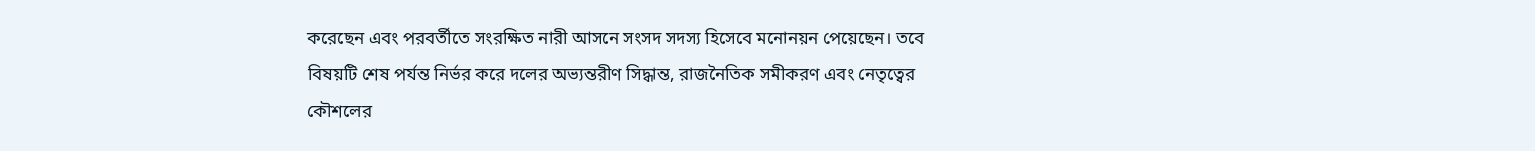করেছেন এবং পরবর্তীতে সংরক্ষিত নারী আসনে সংসদ সদস্য হিসেবে মনোনয়ন পেয়েছেন। তবে বিষয়টি শেষ পর্যন্ত নির্ভর করে দলের অভ্যন্তরীণ সিদ্ধান্ত, রাজনৈতিক সমীকরণ এবং নেতৃত্বের কৌশলের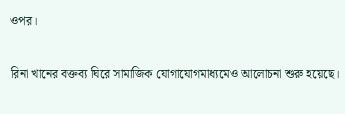ওপর।

রিনা খানের বক্তব্য ঘিরে সামাজিক যোগাযোগমাধ্যমেও আলোচনা শুরু হয়েছে।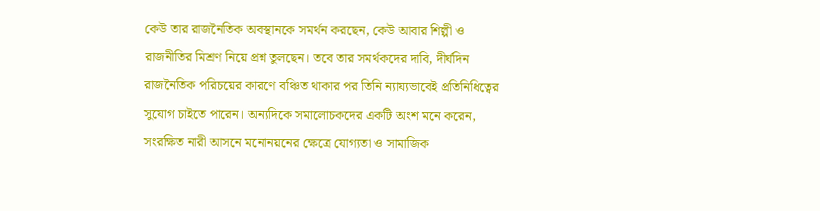কেউ তার রাজনৈতিক অবস্থানকে সমর্থন করছেন, কেউ আবার শিল্পী ও রাজনীতির মিশ্রণ নিয়ে প্রশ্ন তুলছেন। তবে তার সমর্থকদের দাবি, দীর্ঘদিন রাজনৈতিক পরিচয়ের কারণে বঞ্চিত থাকার পর তিনি ন্যায্যভাবেই প্রতিনিধিত্বের সুযোগ চাইতে পারেন। অন্যদিকে সমালোচকদের একটি অংশ মনে করেন, সংরক্ষিত নারী আসনে মনোনয়নের ক্ষেত্রে যোগ্যতা ও সামাজিক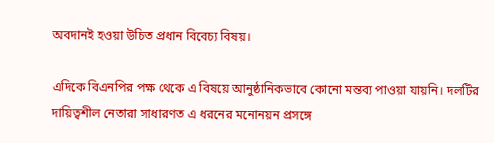অবদানই হওয়া উচিত প্রধান বিবেচ্য বিষয়।

এদিকে বিএনপির পক্ষ থেকে এ বিষয়ে আনুষ্ঠানিকভাবে কোনো মন্তব্য পাওয়া যায়নি। দলটির দায়িত্বশীল নেতারা সাধারণত এ ধরনের মনোনয়ন প্রসঙ্গে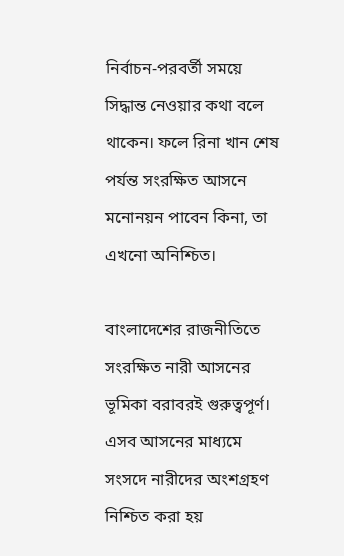নির্বাচন-পরবর্তী সময়ে সিদ্ধান্ত নেওয়ার কথা বলে থাকেন। ফলে রিনা খান শেষ পর্যন্ত সংরক্ষিত আসনে মনোনয়ন পাবেন কিনা, তা এখনো অনিশ্চিত।

বাংলাদেশের রাজনীতিতে সংরক্ষিত নারী আসনের ভূমিকা বরাবরই গুরুত্বপূর্ণ। এসব আসনের মাধ্যমে সংসদে নারীদের অংশগ্রহণ নিশ্চিত করা হয়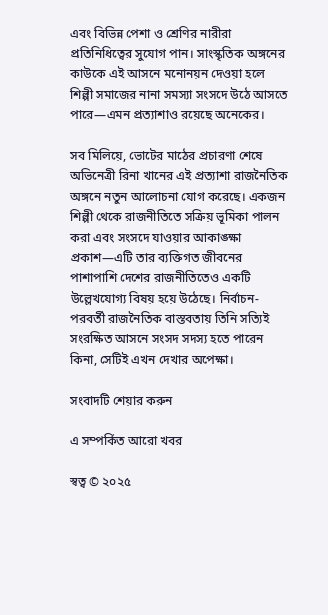এবং বিভিন্ন পেশা ও শ্রেণির নারীরা প্রতিনিধিত্বের সুযোগ পান। সাংস্কৃতিক অঙ্গনের কাউকে এই আসনে মনোনয়ন দেওয়া হলে শিল্পী সমাজের নানা সমস্যা সংসদে উঠে আসতে পারে—এমন প্রত্যাশাও রয়েছে অনেকের।

সব মিলিয়ে, ভোটের মাঠের প্রচারণা শেষে অভিনেত্রী রিনা খানের এই প্রত্যাশা রাজনৈতিক অঙ্গনে নতুন আলোচনা যোগ করেছে। একজন শিল্পী থেকে রাজনীতিতে সক্রিয় ভূমিকা পালন করা এবং সংসদে যাওয়ার আকাঙ্ক্ষা প্রকাশ—এটি তার ব্যক্তিগত জীবনের পাশাপাশি দেশের রাজনীতিতেও একটি উল্লেখযোগ্য বিষয় হয়ে উঠেছে। নির্বাচন-পরবর্তী রাজনৈতিক বাস্তবতায় তিনি সত্যিই সংরক্ষিত আসনে সংসদ সদস্য হতে পারেন কিনা, সেটিই এখন দেখার অপেক্ষা।

সংবাদটি শেয়ার করুন

এ সম্পর্কিত আরো খবর

স্বত্ব © ২০২৫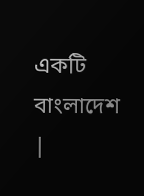একটি বাংলাদেশ |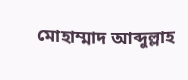মোহাম্মাদ আব্দুল্লাহ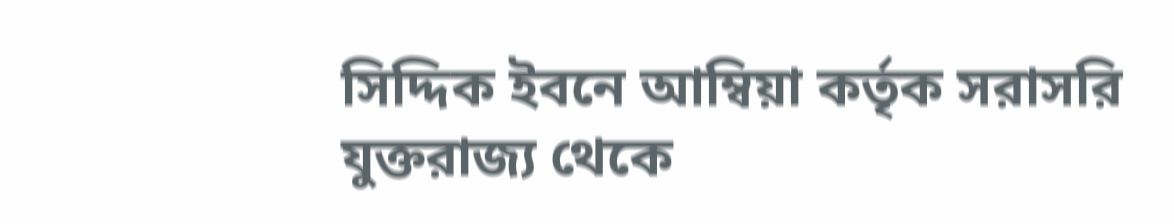সিদ্দিক ইবনে আম্বিয়া কর্তৃক সরাসরি যুক্তরাজ্য থেকে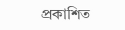প্রকাশিত